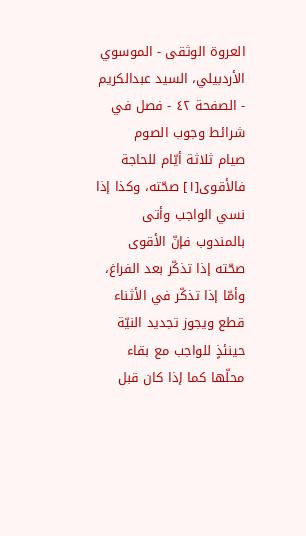العروة الوثقى - الموسوي الأردبيلي، السيد عبدالكريم - الصفحة ٤٢ - فصل في شرائط وجوب الصوم
صيام ثلاثة أيّام للحاجة فالأقوى[١] صحّته، وكذا إذا نسي الواجب وأتى بالمندوب فإنّ الأقوى صحّته إذا تذكّر بعد الفراغ، وأمّا إذا تذكّر في الأثناء قطع ويجوز تجديد النيّة حينئذٍ للواجب مع بقاء محلّها كما إذا كان قبل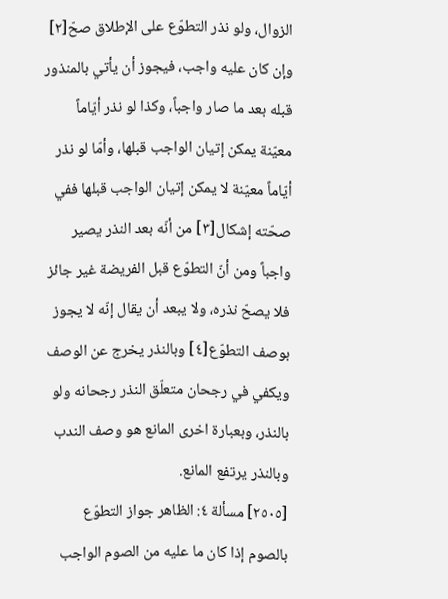الزوال، ولو نذر التطوّع على الإطلاق صحّ[٢] وإن كان عليه واجب، فيجوز أن يأتي بالمنذور قبله بعد ما صار واجباً، وكذا لو نذر أيّاماً معيّنة يمكن إتيان الواجب قبلها، وأمّا لو نذر أيّاماً معيّنة لا يمكن إتيان الواجب قبلها ففي صحّته إشكال[٣] من أنّه بعد النذر يصير واجباً ومن أنّ التطوّع قبل الفريضة غير جائز فلا يصحّ نذره، ولا يبعد أن يقال إنّه لا يجوز بوصف التطوّع[٤] وبالنذر يخرج عن الوصف ويكفي في رجحان متعلّق النذر رجحانه ولو بالنذر، وبعبارة اخرى المانع هو وصف الندب وبالنذر يرتفع المانع.
[٢٥٠٥] مسألة ٤: الظاهر جواز التطوّع بالصوم إذا كان ما عليه من الصوم الواجب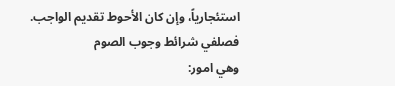استئجارياً، وإن كان الأحوط تقديم الواجب.
فصلفي شرائط وجوب الصوم
وهي امور: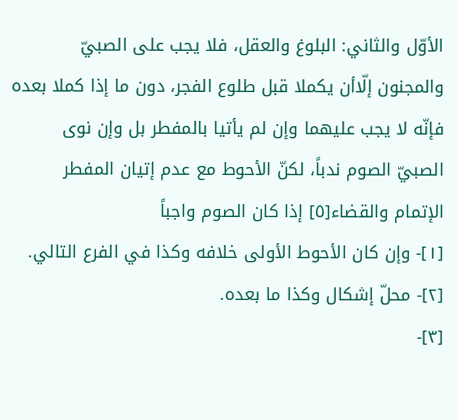الأوّل والثاني: البلوغ والعقل، فلا يجب على الصبيّ والمجنون إلّاأن يكملا قبل طلوع الفجر، دون ما إذا كملا بعده فإنّه لا يجب عليهما وإن لم يأتيا بالمفطر بل وإن نوى الصبيّ الصوم ندباً، لكنّ الأحوط مع عدم إتيان المفطر الإتمام والقضاء[٥] إذا كان الصوم واجباً
[١]- وإن كان الأحوط الأولى خلافه وكذا في الفرع التالي.
[٢]- محلّ إشكال وكذا ما بعده.
[٣]-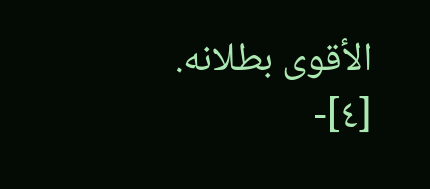الأقوى بطلانه.
[٤]-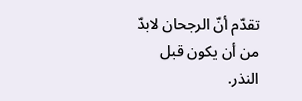تقدّم أنّ الرجحان لابدّ من أن يكون قبل النذر.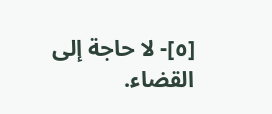[٥]- لا حاجة إلى القضاء.